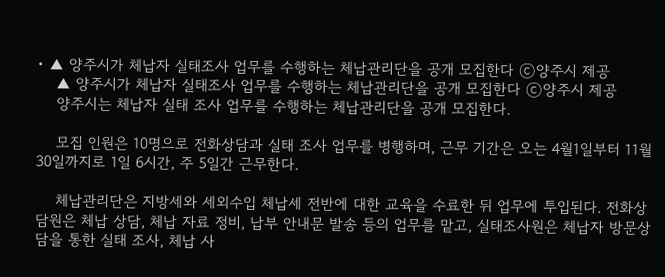• ▲ 양주시가 체납자 실태조사 업무를 수행하는 체납관리단을 공개 모집한다 ⓒ양주시 제공
    ▲ 양주시가 체납자 실태조사 업무를 수행하는 체납관리단을 공개 모집한다 ⓒ양주시 제공
    양주시는 체납자 실태 조사 업무를 수행하는 체납관리단을 공개 모집한다.

    모집 인원은 10명으로 전화상담과 실태 조사 업무를 병행하며, 근무 기간은 오는 4월1일부터 11월30일까지로 1일 6시간, 주 5일간 근무한다.

    체납관리단은 지방세와 세외수입 체납세 전반에 대한 교육을 수료한 뒤 업무에 투입된다. 전화상담원은 체납 상담, 체납 자료 정비, 납부 안내문 발송 등의 업무를 맡고, 실태조사원은 체납자 방문상담을 통한 실태 조사, 체납 사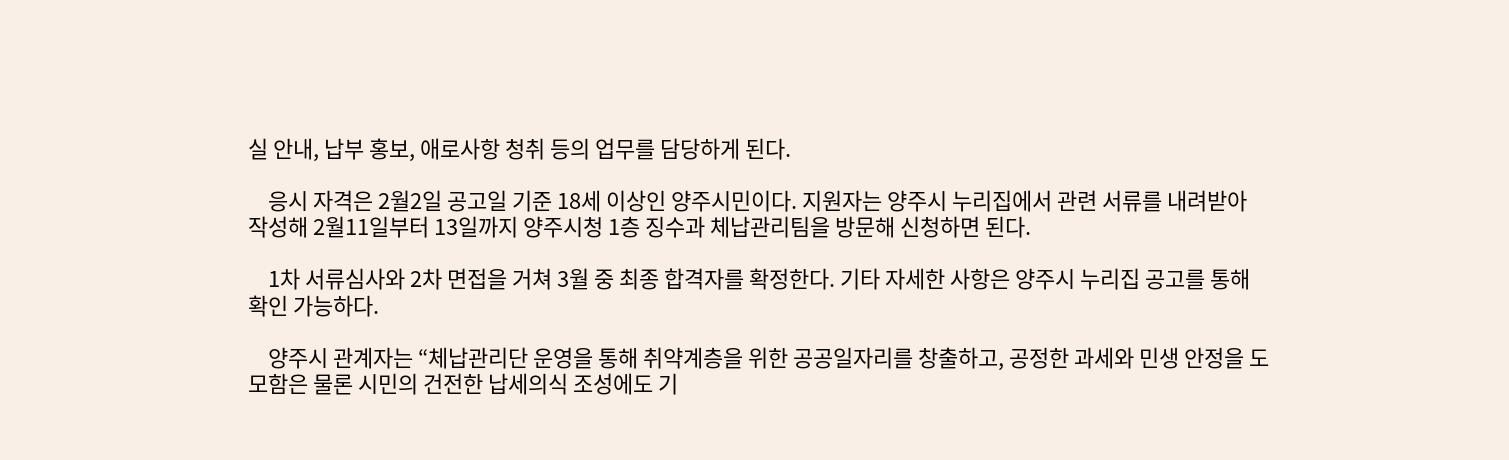실 안내, 납부 홍보, 애로사항 청취 등의 업무를 담당하게 된다.

    응시 자격은 2월2일 공고일 기준 18세 이상인 양주시민이다. 지원자는 양주시 누리집에서 관련 서류를 내려받아 작성해 2월11일부터 13일까지 양주시청 1층 징수과 체납관리팀을 방문해 신청하면 된다.

    1차 서류심사와 2차 면접을 거쳐 3월 중 최종 합격자를 확정한다. 기타 자세한 사항은 양주시 누리집 공고를 통해 확인 가능하다.

    양주시 관계자는 “체납관리단 운영을 통해 취약계층을 위한 공공일자리를 창출하고, 공정한 과세와 민생 안정을 도모함은 물론 시민의 건전한 납세의식 조성에도 기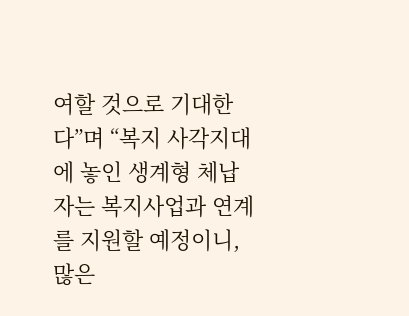여할 것으로 기대한다”며 “복지 사각지대에 놓인 생계형 체납자는 복지사업과 연계를 지원할 예정이니, 많은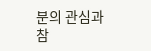분의 관심과 참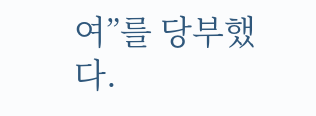여”를 당부했다.